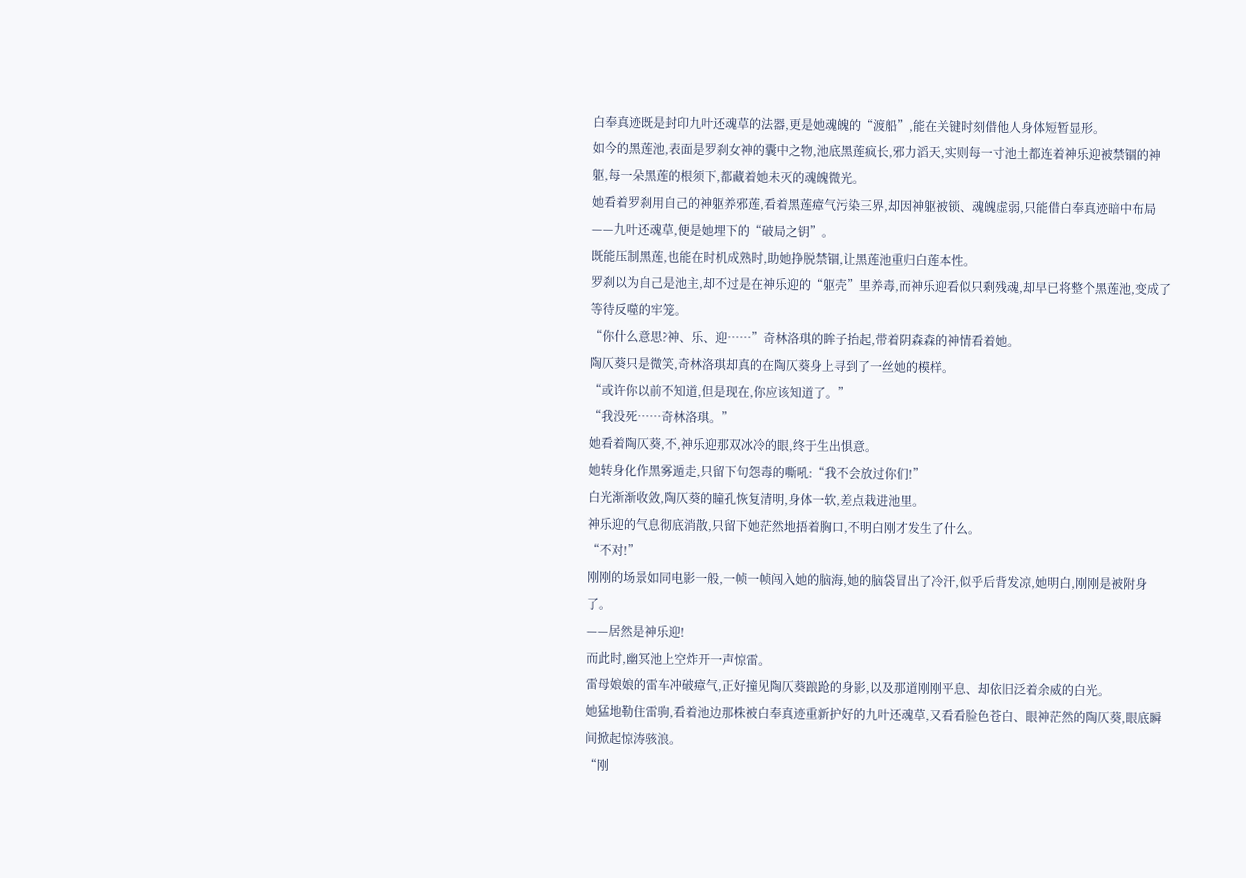白奉真迹既是封印九叶还魂草的法器,更是她魂魄的“渡船”,能在关键时刻借他人身体短暂显形。
如今的黑莲池,表面是罗刹女神的囊中之物,池底黑莲疯长,邪力滔天,实则每一寸池土都连着神乐迎被禁锢的神躯,每一朵黑莲的根须下,都藏着她未灭的魂魄微光。
她看着罗刹用自己的神躯养邪莲,看着黑莲瘴气污染三界,却因神躯被锁、魂魄虚弱,只能借白奉真迹暗中布局——九叶还魂草,便是她埋下的“破局之钥”。
既能压制黑莲,也能在时机成熟时,助她挣脱禁锢,让黑莲池重归白莲本性。
罗刹以为自己是池主,却不过是在神乐迎的“躯壳”里养毒,而神乐迎看似只剩残魂,却早已将整个黑莲池,变成了等待反噬的牢笼。
“你什么意思?神、乐、迎……”奇林洛琪的眸子抬起,带着阴森森的神情看着她。
陶仄葵只是微笑,奇林洛琪却真的在陶仄葵身上寻到了一丝她的模样。
“或许你以前不知道,但是现在,你应该知道了。”
“我没死……奇林洛琪。”
她看着陶仄葵,不,神乐迎那双冰冷的眼,终于生出惧意。
她转身化作黑雾遁走,只留下句怨毒的嘶吼:“我不会放过你们!”
白光渐渐收敛,陶仄葵的瞳孔恢复清明,身体一软,差点栽进池里。
神乐迎的气息彻底消散,只留下她茫然地捂着胸口,不明白刚才发生了什么。
“不对!”
刚刚的场景如同电影一般,一帧一帧闯入她的脑海,她的脑袋冒出了冷汗,似乎后背发凉,她明白,刚刚是被附身了。
——居然是神乐迎!
而此时,幽冥池上空炸开一声惊雷。
雷母娘娘的雷车冲破瘴气,正好撞见陶仄葵踉跄的身影,以及那道刚刚平息、却依旧泛着余威的白光。
她猛地勒住雷驹,看着池边那株被白奉真迹重新护好的九叶还魂草,又看看脸色苍白、眼神茫然的陶仄葵,眼底瞬间掀起惊涛骇浪。
“刚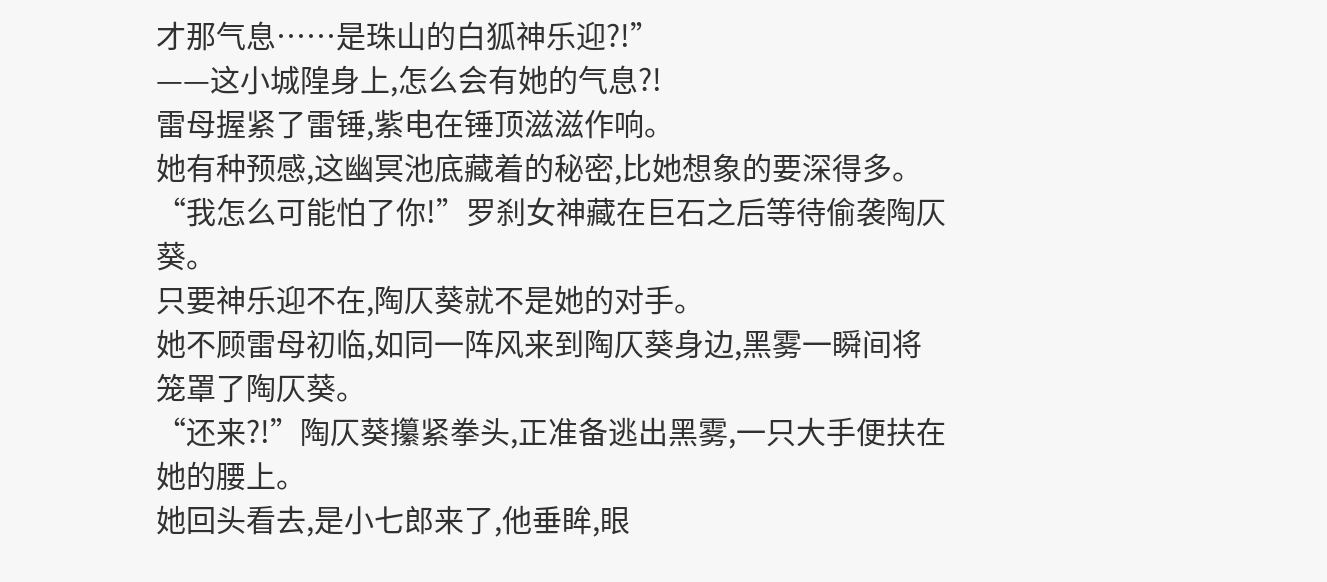才那气息……是珠山的白狐神乐迎?!”
——这小城隍身上,怎么会有她的气息?!
雷母握紧了雷锤,紫电在锤顶滋滋作响。
她有种预感,这幽冥池底藏着的秘密,比她想象的要深得多。
“我怎么可能怕了你!”罗刹女神藏在巨石之后等待偷袭陶仄葵。
只要神乐迎不在,陶仄葵就不是她的对手。
她不顾雷母初临,如同一阵风来到陶仄葵身边,黑雾一瞬间将笼罩了陶仄葵。
“还来?!”陶仄葵攥紧拳头,正准备逃出黑雾,一只大手便扶在她的腰上。
她回头看去,是小七郎来了,他垂眸,眼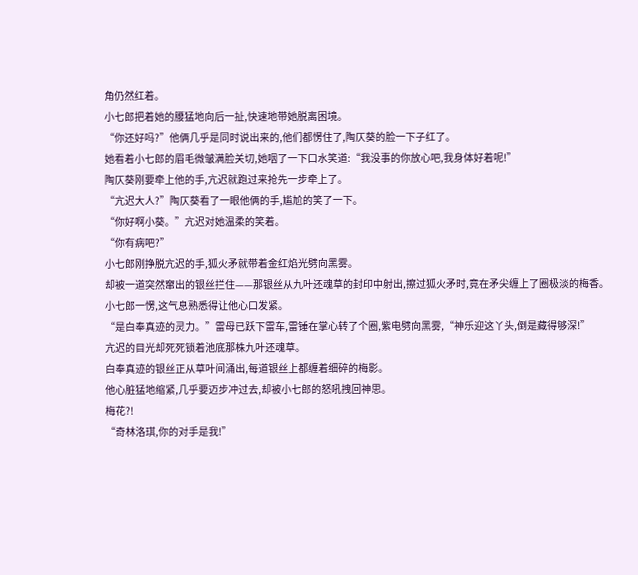角仍然红着。
小七郎把着她的腰猛地向后一扯,快速地带她脱离困境。
“你还好吗?”他俩几乎是同时说出来的,他们都愣住了,陶仄葵的脸一下子红了。
她看着小七郎的眉毛微皱满脸关切,她咽了一下口水笑道:“我没事的你放心吧,我身体好着呢!”
陶仄葵刚要牵上他的手,亢迟就跑过来抢先一步牵上了。
“亢迟大人?”陶仄葵看了一眼他俩的手,尴尬的笑了一下。
“你好啊小葵。”亢迟对她温柔的笑着。
“你有病吧?”
小七郎刚挣脱亢迟的手,狐火矛就带着金红焰光劈向黑雾。
却被一道突然窜出的银丝拦住——那银丝从九叶还魂草的封印中射出,擦过狐火矛时,竟在矛尖缠上了圈极淡的梅香。
小七郎一愣,这气息熟悉得让他心口发紧。
“是白奉真迹的灵力。”雷母已跃下雷车,雷锤在掌心转了个圈,紫电劈向黑雾,“神乐迎这丫头,倒是藏得够深!”
亢迟的目光却死死锁着池底那株九叶还魂草。
白奉真迹的银丝正从草叶间涌出,每道银丝上都缠着细碎的梅影。
他心脏猛地缩紧,几乎要迈步冲过去,却被小七郎的怒吼拽回神思。
梅花?!
“奇林洛琪,你的对手是我!”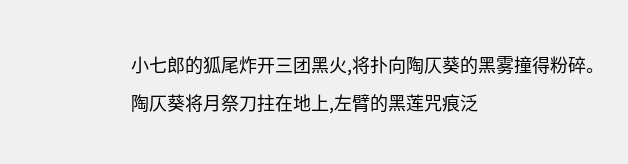小七郎的狐尾炸开三团黑火,将扑向陶仄葵的黑雾撞得粉碎。
陶仄葵将月祭刀拄在地上,左臂的黑莲咒痕泛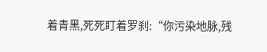着青黑,死死盯着罗刹:“你污染地脉,残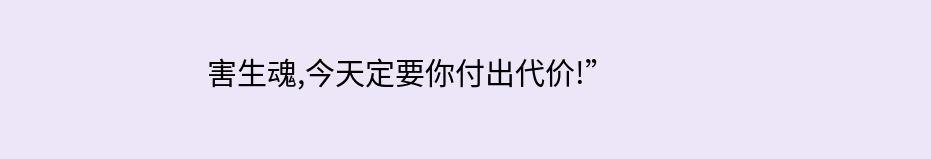害生魂,今天定要你付出代价!”